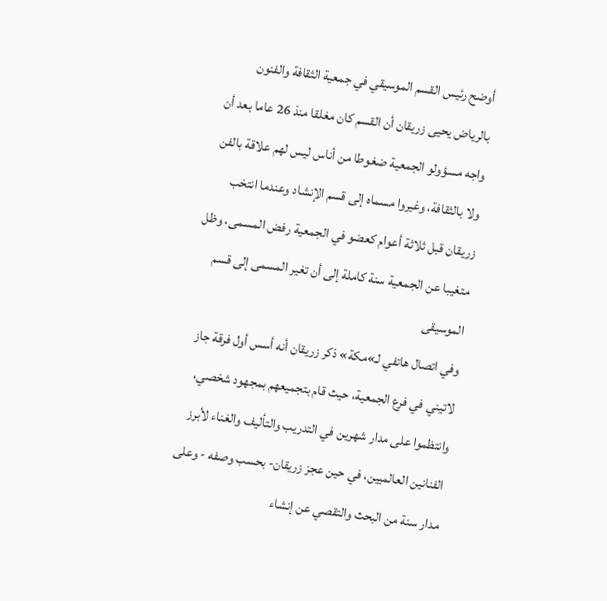أوضح رئيس القسم الموسيقي في جمعية الثقافة والفنون بالرياض يحيى زريقان أن القسم كان مغلقا منذ 26 عاما بعد أن واجه مسؤولو الجمعية ضغوطا من أناس ليس لهم علاقة بالفن ولا بالثقافة، وغيروا مسماه إلى قسم الإنشاد وعندما انتخب زريقان قبل ثلاثة أعوام كعضو في الجمعية رفض المسمى، وظل متغيبا عن الجمعية سنة كاملة إلى أن تغير المسمى إلى قسم الموسيقى
وفي اتصال هاتفي لـ»مكة» ذكر زريقان أنه أسس أول فرقة جاز لاتيني في فرع الجمعية، حيث قام بتجميعهم بمجهود شخصي، وانتظموا على مدار شهرين في التدريب والتأليف والغناء لأبرز الفنانين العالميين، في حين عجز زريقان- بحسب وصفه - وعلى مدار سنة من البحث والتقصي عن إنشاء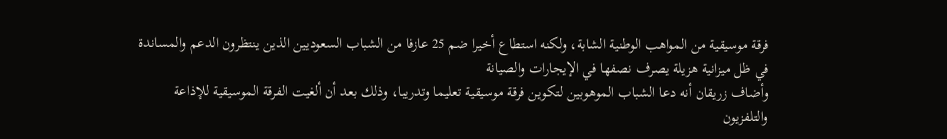فرقة موسيقية من المواهب الوطنية الشابة، ولكنه استطاع أخيرا ضم 25 عازفا من الشباب السعوديين الذين ينتظرون الدعم والمساندة في ظل ميزانية هزيلة يصرف نصفها في الإيجارات والصيانة
وأضاف زريقان أنه دعا الشباب الموهوبين لتكوين فرقة موسيقية تعليما وتدريبا، وذلك بعد أن ألغيت الفرقة الموسيقية للإذاعة والتلفزيون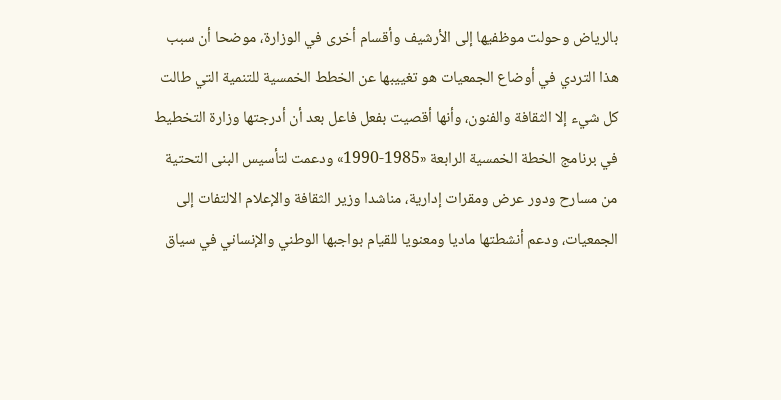بالرياض وحولت موظفيها إلى الأرشيف وأقسام أخرى في الوزارة، موضحا أن سبب هذا التردي في أوضاع الجمعيات هو تغييبها عن الخطط الخمسية للتنمية التي طالت كل شيء إلا الثقافة والفنون، وأنها أقصيت بفعل فاعل بعد أن أدرجتها وزارة التخطيط في برنامج الخطة الخمسية الرابعة «1985-1990» ودعمت لتأسيس البنى التحتية من مسارح ودور عرض ومقرات إدارية، مناشدا وزير الثقافة والإعلام الالتفات إلى الجمعيات، ودعم أنشطتها ماديا ومعنويا للقيام بواجبها الوطني والإنساني في سياق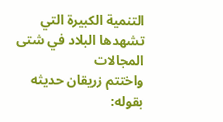التنمية الكبيرة التي تشهدها البلاد في شتى المجالات
واختتم زريقان حديثه بقوله: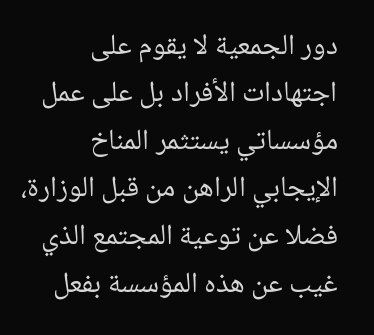دور الجمعية لا يقوم على اجتهادات الأفراد بل على عمل مؤسساتي يستثمر المناخ الإيجابي الراهن من قبل الوزارة، فضلا عن توعية المجتمع الذي غيب عن هذه المؤسسة بفعل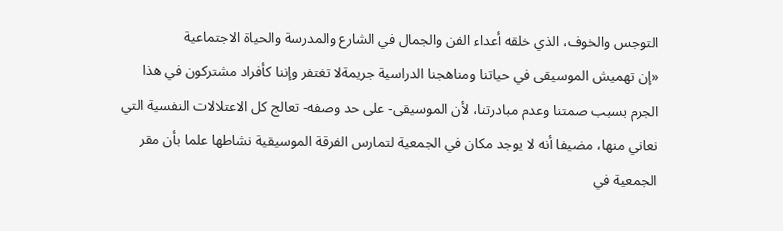التوجس والخوف، الذي خلقه أعداء الفن والجمال في الشارع والمدرسة والحياة الاجتماعية
«إن تهميش الموسيقى في حياتنا ومناهجنا الدراسية جريمةلا تغتفر وإننا كأفراد مشتركون في هذا الجرم بسبب صمتنا وعدم مبادرتنا، لأن الموسيقى- على حد وصفه- تعالج كل الاعتلالات النفسية التي نعاني منها، مضيفا أنه لا يوجد مكان في الجمعية لتمارس الفرقة الموسيقية نشاطها علما بأن مقر الجمعية في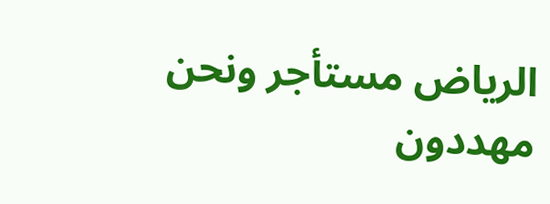الرياض مستأجر ونحن مهددون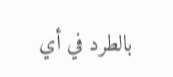بالطرد في أي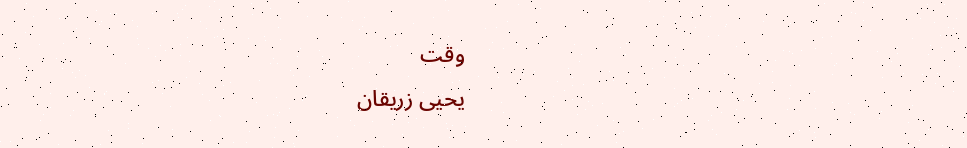وقت
يحيى زريقان